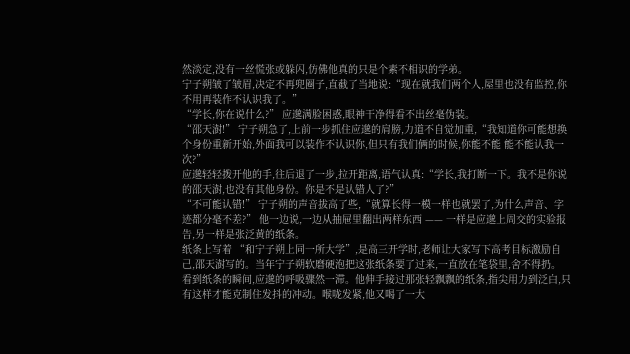然淡定,没有一丝慌张或躲闪,仿佛他真的只是个素不相识的学弟。
宁子朔皱了皱眉,决定不再兜圈子,直截了当地说:“现在就我们两个人,屋里也没有监控,你不用再装作不认识我了。”
“学长,你在说什么?” 应邈满脸困惑,眼神干净得看不出丝毫伪装。
“邵天澍!” 宁子朔急了,上前一步抓住应邈的肩膀,力道不自觉加重,“我知道你可能想换个身份重新开始,外面我可以装作不认识你,但只有我们俩的时候,你能不能 能不能认我一次?”
应邈轻轻拨开他的手,往后退了一步,拉开距离,语气认真:“学长,我打断一下。我不是你说的邵天澍,也没有其他身份。你是不是认错人了?”
“不可能认错!” 宁子朔的声音拔高了些,“就算长得一模一样也就罢了,为什么声音、字迹都分毫不差?” 他一边说,一边从抽屉里翻出两样东西 —— 一样是应邈上周交的实验报告,另一样是张泛黄的纸条。
纸条上写着 “和宁子朔上同一所大学”,是高三开学时,老师让大家写下高考目标激励自己,邵天澍写的。当年宁子朔软磨硬泡把这张纸条要了过来,一直放在笔袋里,舍不得扔。
看到纸条的瞬间,应邈的呼吸骤然一滞。他伸手接过那张轻飘飘的纸条,指尖用力到泛白,只有这样才能克制住发抖的冲动。喉咙发紧,他又喝了一大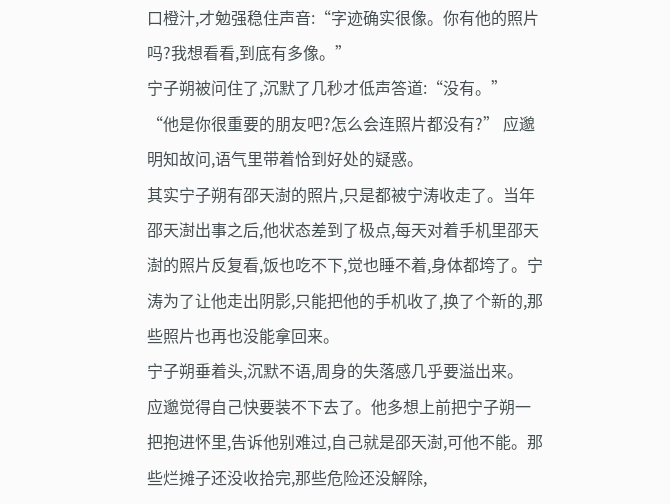口橙汁,才勉强稳住声音:“字迹确实很像。你有他的照片吗?我想看看,到底有多像。”
宁子朔被问住了,沉默了几秒才低声答道:“没有。”
“他是你很重要的朋友吧?怎么会连照片都没有?” 应邈明知故问,语气里带着恰到好处的疑惑。
其实宁子朔有邵天澍的照片,只是都被宁涛收走了。当年邵天澍出事之后,他状态差到了极点,每天对着手机里邵天澍的照片反复看,饭也吃不下,觉也睡不着,身体都垮了。宁涛为了让他走出阴影,只能把他的手机收了,换了个新的,那些照片也再也没能拿回来。
宁子朔垂着头,沉默不语,周身的失落感几乎要溢出来。
应邈觉得自己快要装不下去了。他多想上前把宁子朔一把抱进怀里,告诉他别难过,自己就是邵天澍,可他不能。那些烂摊子还没收拾完,那些危险还没解除,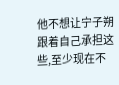他不想让宁子朔跟着自己承担这些,至少现在不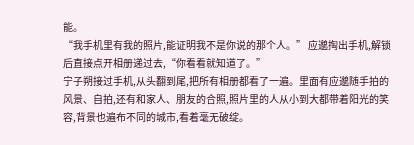能。
“我手机里有我的照片,能证明我不是你说的那个人。” 应邈掏出手机,解锁后直接点开相册递过去,“你看看就知道了。”
宁子朔接过手机,从头翻到尾,把所有相册都看了一遍。里面有应邈随手拍的风景、自拍,还有和家人、朋友的合照,照片里的人从小到大都带着阳光的笑容,背景也遍布不同的城市,看着毫无破绽。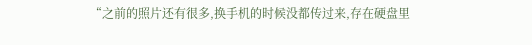“之前的照片还有很多,换手机的时候没都传过来,存在硬盘里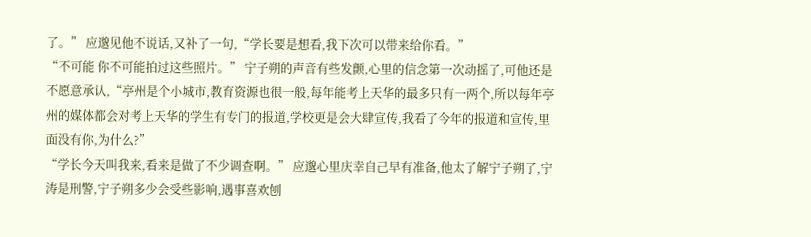了。” 应邈见他不说话,又补了一句,“学长要是想看,我下次可以带来给你看。”
“不可能 你不可能拍过这些照片。” 宁子朔的声音有些发颤,心里的信念第一次动摇了,可他还是不愿意承认,“亭州是个小城市,教育资源也很一般,每年能考上天华的最多只有一两个,所以每年亭州的媒体都会对考上天华的学生有专门的报道,学校更是会大肆宣传,我看了今年的报道和宣传,里面没有你,为什么?”
“学长今天叫我来,看来是做了不少调查啊。” 应邈心里庆幸自己早有准备,他太了解宁子朔了,宁涛是刑警,宁子朔多少会受些影响,遇事喜欢刨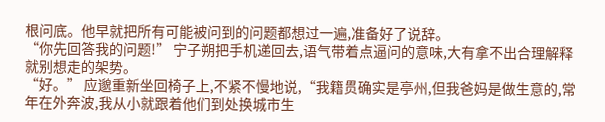根问底。他早就把所有可能被问到的问题都想过一遍,准备好了说辞。
“你先回答我的问题!” 宁子朔把手机递回去,语气带着点逼问的意味,大有拿不出合理解释就别想走的架势。
“好。” 应邈重新坐回椅子上,不紧不慢地说,“我籍贯确实是亭州,但我爸妈是做生意的,常年在外奔波,我从小就跟着他们到处换城市生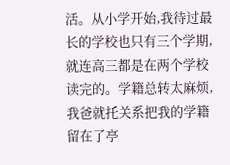活。从小学开始,我待过最长的学校也只有三个学期,就连高三都是在两个学校读完的。学籍总转太麻烦,我爸就托关系把我的学籍留在了亭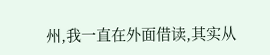州,我一直在外面借读,其实从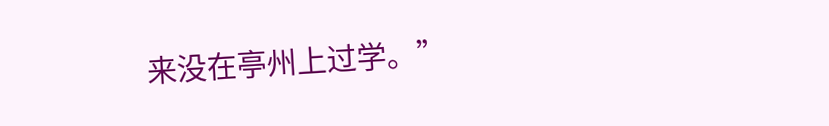来没在亭州上过学。”